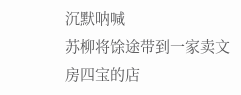沉默呐喊
苏柳将馀途带到一家卖文房四宝的店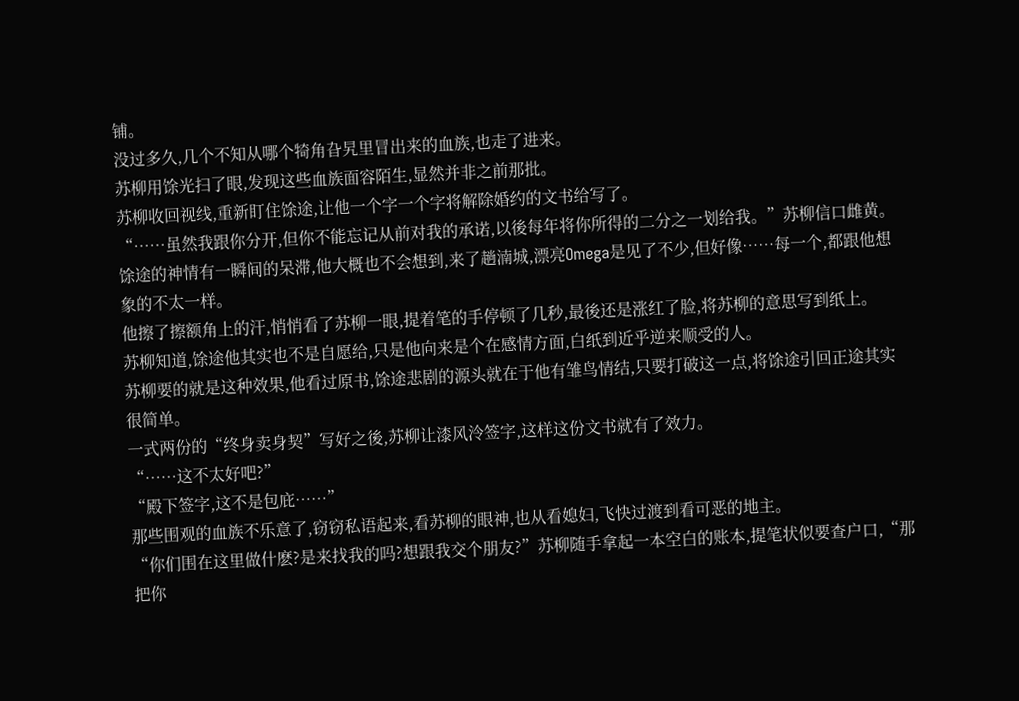铺。
没过多久,几个不知从哪个犄角旮旯里冒出来的血族,也走了进来。
苏柳用馀光扫了眼,发现这些血族面容陌生,显然并非之前那批。
苏柳收回视线,重新盯住馀途,让他一个字一个字将解除婚约的文书给写了。
“……虽然我跟你分开,但你不能忘记从前对我的承诺,以後每年将你所得的二分之一划给我。”苏柳信口雌黄。
馀途的神情有一瞬间的呆滞,他大概也不会想到,来了趟湳城,漂亮Omega是见了不少,但好像……每一个,都跟他想象的不太一样。
他擦了擦额角上的汗,悄悄看了苏柳一眼,提着笔的手停顿了几秒,最後还是涨红了脸,将苏柳的意思写到纸上。
苏柳知道,馀途他其实也不是自愿给,只是他向来是个在感情方面,白纸到近乎逆来顺受的人。
苏柳要的就是这种效果,他看过原书,馀途悲剧的源头就在于他有雏鸟情结,只要打破这一点,将馀途引回正途其实很简单。
一式两份的“终身卖身契”写好之後,苏柳让漆风泠签字,这样这份文书就有了效力。
“……这不太好吧?”
“殿下签字,这不是包庇……”
那些围观的血族不乐意了,窃窃私语起来,看苏柳的眼神,也从看媳妇,飞快过渡到看可恶的地主。
“你们围在这里做什麽?是来找我的吗?想跟我交个朋友?”苏柳随手拿起一本空白的账本,提笔状似要查户口,“那把你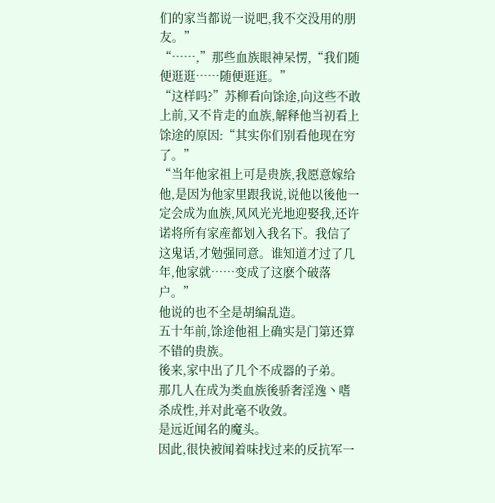们的家当都说一说吧,我不交没用的朋友。”
“……,”那些血族眼神呆愣,“我们随便逛逛……随便逛逛。”
“这样吗?”苏柳看向馀途,向这些不敢上前,又不肯走的血族,解释他当初看上馀途的原因:“其实你们别看他现在穷了。”
“当年他家祖上可是贵族,我愿意嫁给他,是因为他家里跟我说,说他以後他一定会成为血族,风风光光地迎娶我,还许诺将所有家産都划入我名下。我信了这鬼话,才勉强同意。谁知道才过了几年,他家就……变成了这麽个破落户。”
他说的也不全是胡编乱造。
五十年前,馀途他祖上确实是门第还算不错的贵族。
後来,家中出了几个不成器的子弟。
那几人在成为类血族後骄奢淫逸丶嗜杀成性,并对此毫不收敛。
是远近闻名的魔头。
因此,很快被闻着味找过来的反抗军一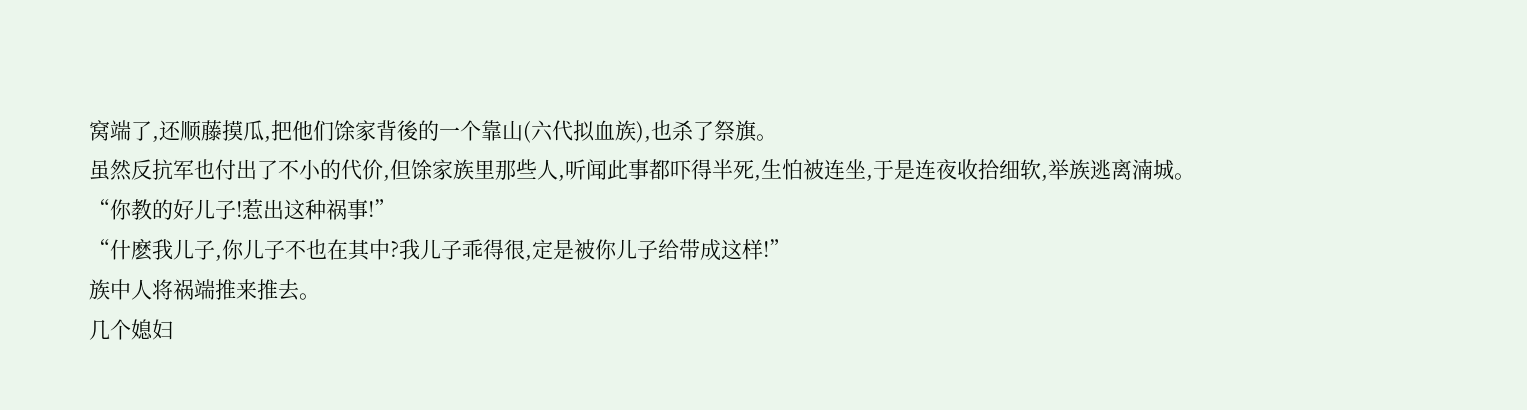窝端了,还顺藤摸瓜,把他们馀家背後的一个靠山(六代拟血族),也杀了祭旗。
虽然反抗军也付出了不小的代价,但馀家族里那些人,听闻此事都吓得半死,生怕被连坐,于是连夜收拾细软,举族逃离湳城。
“你教的好儿子!惹出这种祸事!”
“什麽我儿子,你儿子不也在其中?我儿子乖得很,定是被你儿子给带成这样!”
族中人将祸端推来推去。
几个媳妇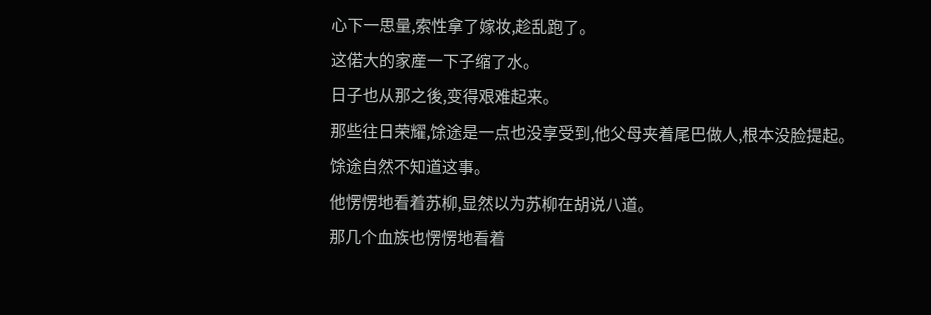心下一思量,索性拿了嫁妆,趁乱跑了。
这偌大的家産一下子缩了水。
日子也从那之後,变得艰难起来。
那些往日荣耀,馀途是一点也没享受到,他父母夹着尾巴做人,根本没脸提起。
馀途自然不知道这事。
他愣愣地看着苏柳,显然以为苏柳在胡说八道。
那几个血族也愣愣地看着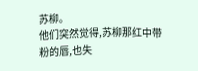苏柳。
他们突然觉得,苏柳那红中带粉的唇,也失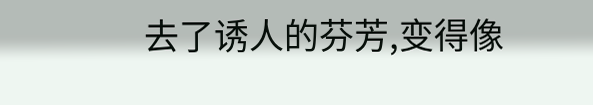去了诱人的芬芳,变得像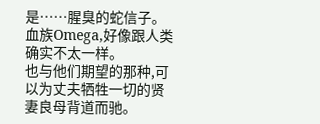是……腥臭的蛇信子。
血族Omega,好像跟人类确实不太一样。
也与他们期望的那种,可以为丈夫牺牲一切的贤妻良母背道而驰。